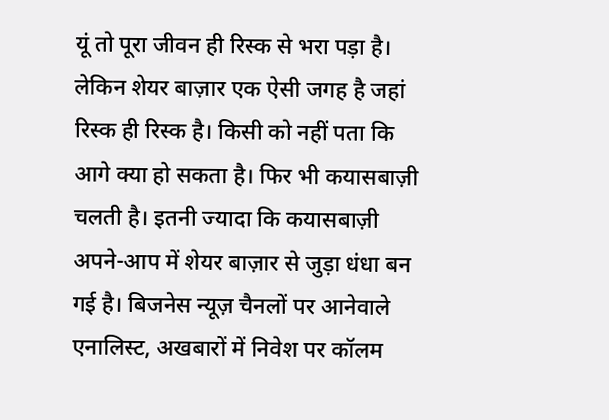यूं तो पूरा जीवन ही रिस्क से भरा पड़ा है। लेकिन शेयर बाज़ार एक ऐसी जगह है जहां रिस्क ही रिस्क है। किसी को नहीं पता कि आगे क्या हो सकता है। फिर भी कयासबाज़ी चलती है। इतनी ज्यादा कि कयासबाज़ी अपने-आप में शेयर बाज़ार से जुड़ा धंधा बन गई है। बिजनेस न्यूज़ चैनलों पर आनेवाले एनालिस्ट, अखबारों में निवेश पर कॉलम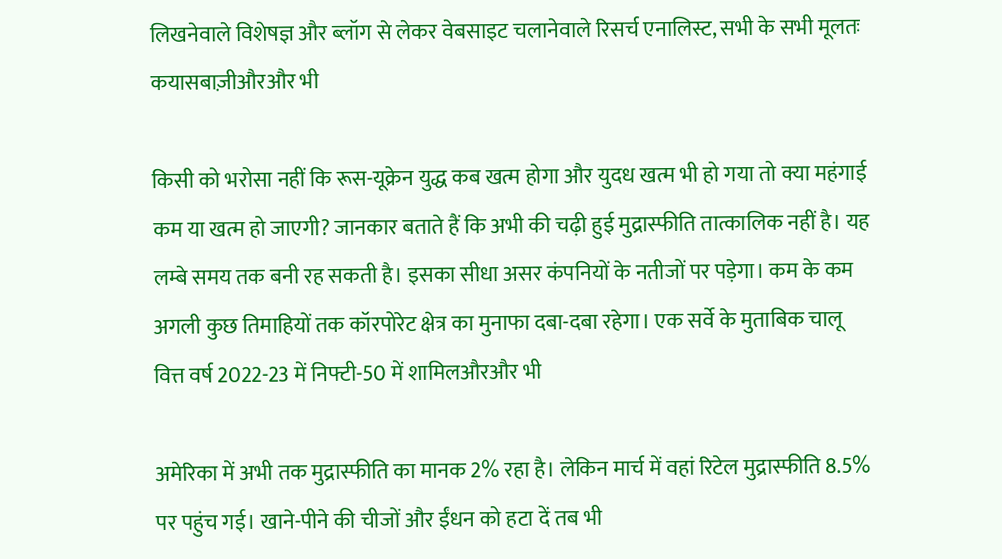लिखनेवाले विशेषज्ञ और ब्लॉग से लेकर वेबसाइट चलानेवाले रिसर्च एनालिस्ट, सभी के सभी मूलतः कयासबाज़ीऔरऔर भी

किसी को भरोसा नहीं कि रूस-यूक्रेन युद्ध कब खत्म होगा और युदध खत्म भी हो गया तो क्या महंगाई कम या खत्म हो जाएगी? जानकार बताते हैं कि अभी की चढ़ी हुई मुद्रास्फीति तात्कालिक नहीं है। यह लम्बे समय तक बनी रह सकती है। इसका सीधा असर कंपनियों के नतीजों पर पड़ेगा। कम के कम अगली कुछ तिमाहियों तक कॉरपोरेट क्षेत्र का मुनाफा दबा-दबा रहेगा। एक सर्वे के मुताबिक चालू वित्त वर्ष 2022-23 में निफ्टी-50 में शामिलऔरऔर भी

अमेरिका में अभी तक मुद्रास्फीति का मानक 2% रहा है। लेकिन मार्च में वहां रिटेल मुद्रास्फीति 8.5% पर पहुंच गई। खाने-पीने की चीजों और ईंधन को हटा दें तब भी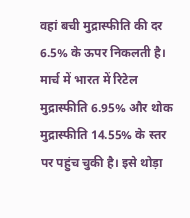वहां बची मुद्रास्फीति की दर 6.5% के ऊपर निकलती है। मार्च में भारत में रिटेल मुद्रास्फीति 6.95% और थोक मुद्रास्फीति 14.55% के स्तर पर पहुंच चुकी है। इसे थोड़ा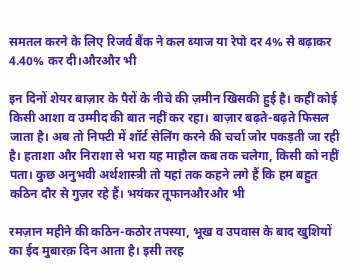समतल करने के लिए रिजर्व बैंक ने कल ब्याज या रेपो दर 4% से बढ़ाकर 4.40% कर दी।औरऔर भी

इन दिनों शेयर बाज़ार के पैरों के नीचे की ज़मीन खिसकी हुई है। कहीं कोई किसी आशा व उम्मीद की बात नहीं कर रहा। बाज़ार बढ़ते-बढ़ते फिसल जाता है। अब तो निफ्टी में शॉर्ट सेलिंग करने की चर्चा जोर पकड़ती जा रही है। हताशा और निराशा से भरा यह माहौल कब तक चलेगा, किसी को नहीं पता। कुछ अनुभवी अर्थशास्त्री तो यहां तक कहने लगे हैं कि हम बहुत कठिन दौर से गुज़र रहे हैं। भयंकर तूफानऔरऔर भी

रमज़ान महीने की कठिन-कठोर तपस्या, भूख व उपवास के बाद खुशियों का ईद मुबारक़ दिन आता है। इसी तरह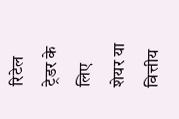रिटेल ट्रेडर के लिए शेयर या वित्तीय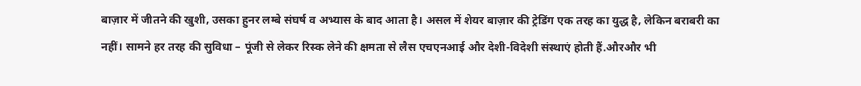बाज़ार में जीतने की खुशी, उसका हुनर लम्बे संघर्ष व अभ्यास के बाद आता है। असल में शेयर बाज़ार की ट्रेडिंग एक तरह का युद्ध है, लेकिन बराबरी का नहीं। सामने हर तरह की सुविधा – पूंजी से लेकर रिस्क लेने की क्षमता से लैस एचएनआई और देशी-विदेशी संस्थाएं होती हैं.औरऔर भी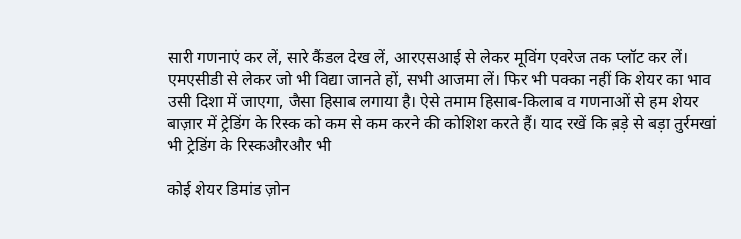सारी गणनाएं कर लें, सारे कैंडल देख लें, आरएसआई से लेकर मूविंग एवरेज तक प्लॉट कर लें। एमएसीडी से लेकर जो भी विद्या जानते हों, सभी आजमा लें। फिर भी पक्का नहीं कि शेयर का भाव उसी दिशा में जाएगा, जैसा हिसाब लगाया है। ऐसे तमाम हिसाब-किलाब व गणनाओं से हम शेयर बाज़ार में ट्रेडिंग के रिस्क को कम से कम करने की कोशिश करते हैं। याद रखें कि ब़ड़े से बड़ा तुर्रमखां भी ट्रेडिंग के रिस्कऔरऔर भी

कोई शेयर डिमांड ज़ोन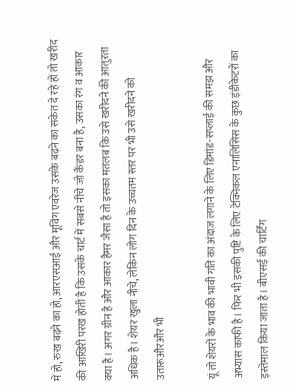में हो, रुख बढ़ने का हो, आरएसआई और मूविंग एवरेज उसके बढ़ने का संकेत दे रहे हों तो खरीद की आखिरी परख होती है कि उसके चार्ट में सबसे नीचे जो कैंडर बना है, उसका रंग व आकार क्या है। अगर ग्रीन है और आकार हैमर जैसा है तो इसका मतलब कि उसे खरीदने की आतुरता अधिक है। शेयर खुला नीचे, लेकिन लोग दिन के उच्चतम स्तर पर भी उसे खरीदने को उतारूऔरऔर भी

यूं तो शेयरों के भाव की भावी गति का अंदाज़ लगाने के लिए डिमांड-सप्लाई की समझ और अभ्यास काफी है। फिर भी इसकी पुष्टि के लिए टेक्निकल एनालिसिस के कुछ इंडीकेटरों का इस्तेमाल किया जाता है। बीएसई की चार्टिंग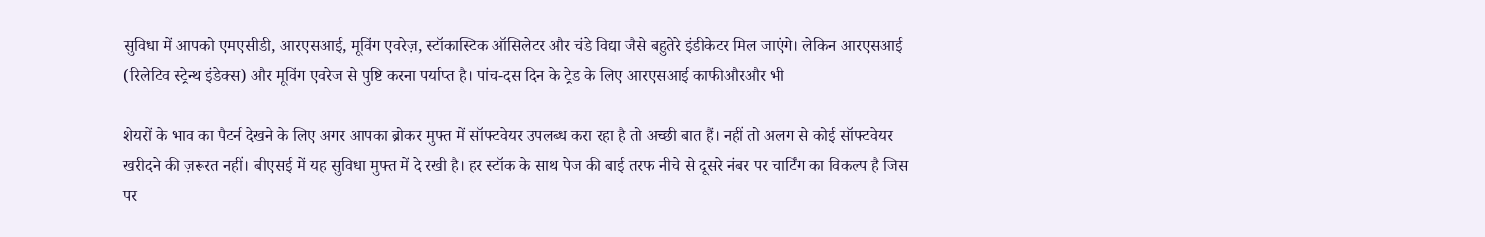सुविधा में आपको एमएसीडी, आरएसआई, मूविंग एवरेज़, स्टॉकास्टिक ऑसिलेटर और चंडे विद्या जैसे बहुतेरे इंडीकेटर मिल जाएंगे। लेकिन आरएसआई (रिलेटिव स्ट्रेन्थ इंडेक्स) और मूविंग एवरेज से पुष्टि करना पर्याप्त है। पांच-दस दिन के ट्रेड के लिए आरएसआई काफीऔरऔर भी

शेयरों के भाव का पैटर्न देखने के लिए अगर आपका ब्रोकर मुफ्त में सॉफ्टवेयर उपलब्ध करा रहा है तो अच्छी बात हैं। नहीं तो अलग से कोई सॉफ्टवेयर खरीदने की ज़रूरत नहीं। बीएसई में यह सुविधा मुफ्त में दे रखी है। हर स्टॉक के साथ पेज की बाई तरफ नीचे से दूसरे नंबर पर चार्टिंग का विकल्प है जिस पर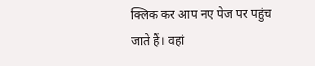क्लिक कर आप नए पेज पर पहुंच जाते हैं। वहां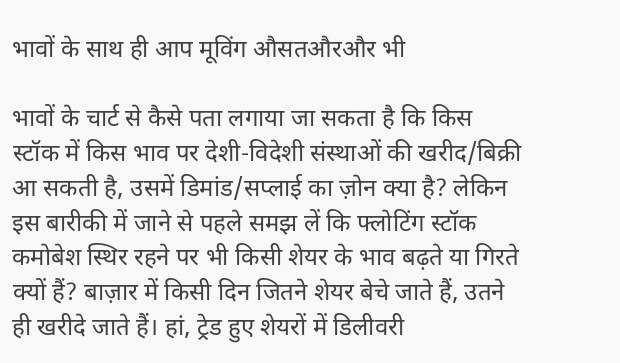भावों के साथ ही आप मूविंग औसतऔरऔर भी

भावों के चार्ट से कैसे पता लगाया जा सकता है कि किस स्टॉक में किस भाव पर देशी-विदेशी संस्थाओं की खरीद/बिक्री आ सकती है, उसमें डिमांड/सप्लाई का ज़ोन क्या है? लेकिन इस बारीकी में जाने से पहले समझ लें कि फ्लोटिंग स्टॉक कमोबेश स्थिर रहने पर भी किसी शेयर के भाव बढ़ते या गिरते क्यों हैं? बाज़ार में किसी दिन जितने शेयर बेचे जाते हैं, उतने ही खरीदे जाते हैं। हां, ट्रेड हुए शेयरों में डिलीवरी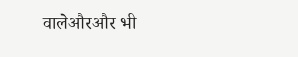वालेऔरऔर भी